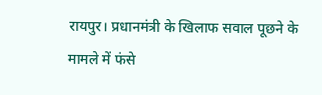रायपुर। प्रधानमंत्री के खिलाफ सवाल पूछने के मामले में फंसे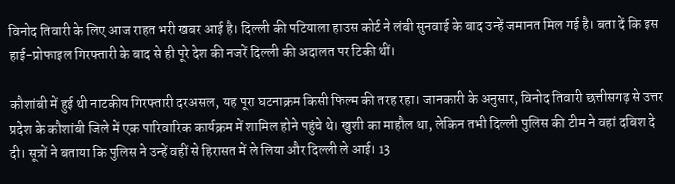विनोद तिवारी के लिए आज राहत भरी खबर आई है। दिल्ली की पटियाला हाउस कोर्ट ने लंबी सुनवाई के बाद उन्हें जमानत मिल गई है। बता दें कि इस हाई-प्रोफाइल गिरफ्तारी के बाद से ही पूरे देश की नजरें दिल्ली की अदालत पर टिकी थीं।

कौशांबी में हुई थी नाटकीय गिरफ्तारी दरअसल, यह पूरा घटनाक्रम किसी फिल्म की तरह रहा। जानकारी के अनुसार, विनोद तिवारी छत्तीसगढ़ से उत्तर प्रदेश के कौशांबी जिले में एक पारिवारिक कार्यक्रम में शामिल होने पहुंचे थे। खुशी का माहौल था, लेकिन तभी दिल्ली पुलिस की टीम ने वहां दबिश दे दी। सूत्रों ने बताया कि पुलिस ने उन्हें वहीं से हिरासत में ले लिया और दिल्ली ले आई। 13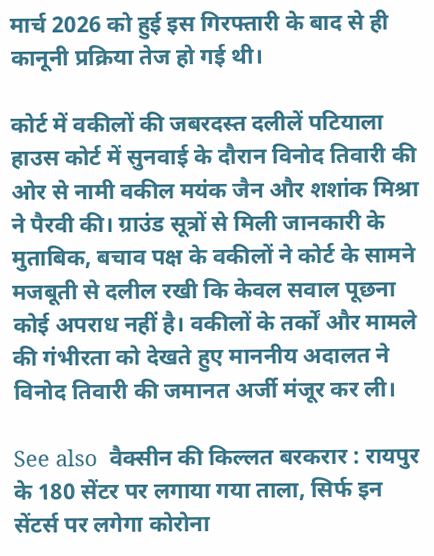मार्च 2026 को हुई इस गिरफ्तारी के बाद से ही कानूनी प्रक्रिया तेज हो गई थी।

कोर्ट में वकीलों की जबरदस्त दलीलें पटियाला हाउस कोर्ट में सुनवाई के दौरान विनोद तिवारी की ओर से नामी वकील मयंक जैन और शशांक मिश्रा ने पैरवी की। ग्राउंड सूत्रों से मिली जानकारी के मुताबिक, बचाव पक्ष के वकीलों ने कोर्ट के सामने मजबूती से दलील रखी कि केवल सवाल पूछना कोई अपराध नहीं है। वकीलों के तर्कों और मामले की गंभीरता को देखते हुए माननीय अदालत ने विनोद तिवारी की जमानत अर्जी मंजूर कर ली।

See also  वैक्सीन की किल्लत बरकरार : रायपुर के 180 सेंटर पर लगाया गया ताला, सिर्फ इन सेंटर्स पर लगेगा कोरोना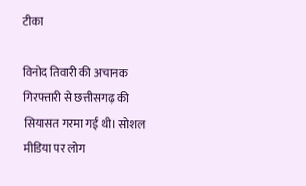टीका

विनोद तिवारी की अचानक गिरफ्तारी से छत्तीसगढ़ की सियासत गरमा गई थी। सोशल मीडिया पर लोग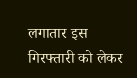लगातार इस गिरफ्तारी को लेकर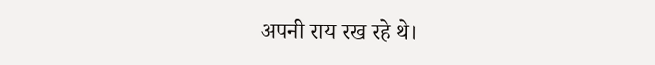अपनी राय रख रहे थे।